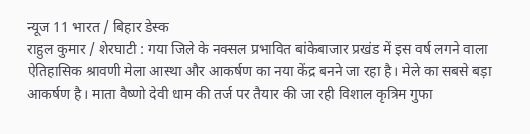न्यूज 11 भारत / बिहार डेस्क
राहुल कुमार / शेरघाटी : गया जिले के नक्सल प्रभावित बांकेबाजार प्रखंड में इस वर्ष लगने वाला ऐतिहासिक श्रावणी मेला आस्था और आकर्षण का नया केंद्र बनने जा रहा है। मेले का सबसे बड़ा आकर्षण है। माता वैष्णो देवी धाम की तर्ज पर तैयार की जा रही विशाल कृत्रिम गुफा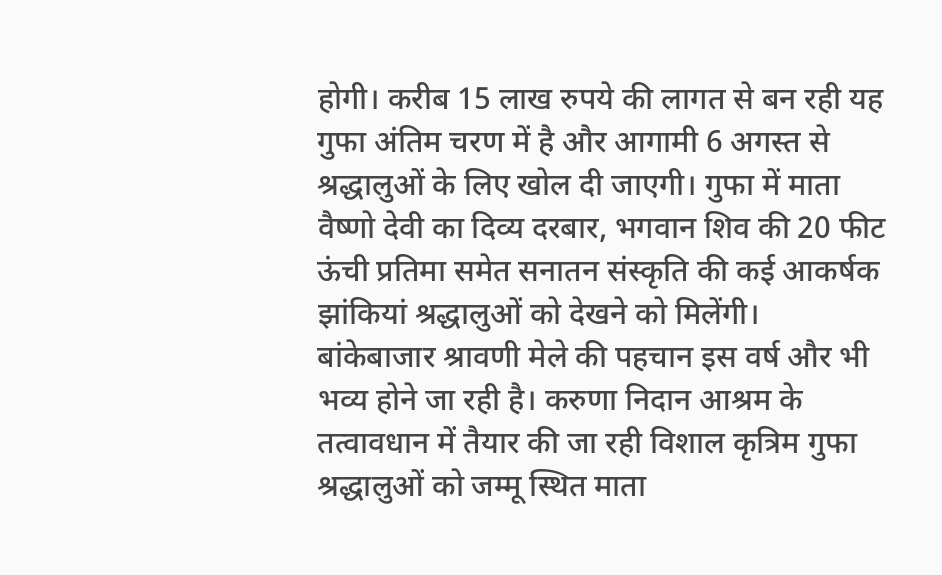होगी। करीब 15 लाख रुपये की लागत से बन रही यह गुफा अंतिम चरण में है और आगामी 6 अगस्त से श्रद्धालुओं के लिए खोल दी जाएगी। गुफा में माता वैष्णो देवी का दिव्य दरबार, भगवान शिव की 20 फीट ऊंची प्रतिमा समेत सनातन संस्कृति की कई आकर्षक झांकियां श्रद्धालुओं को देखने को मिलेंगी।
बांकेबाजार श्रावणी मेले की पहचान इस वर्ष और भी भव्य होने जा रही है। करुणा निदान आश्रम के तत्वावधान में तैयार की जा रही विशाल कृत्रिम गुफा श्रद्धालुओं को जम्मू स्थित माता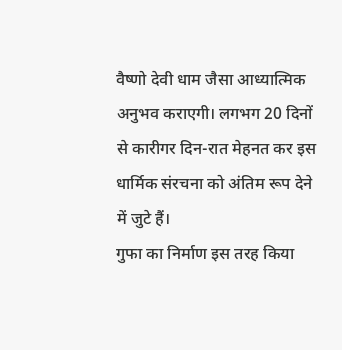वैष्णो देवी धाम जैसा आध्यात्मिक अनुभव कराएगी। लगभग 20 दिनों से कारीगर दिन-रात मेहनत कर इस धार्मिक संरचना को अंतिम रूप देने में जुटे हैं।
गुफा का निर्माण इस तरह किया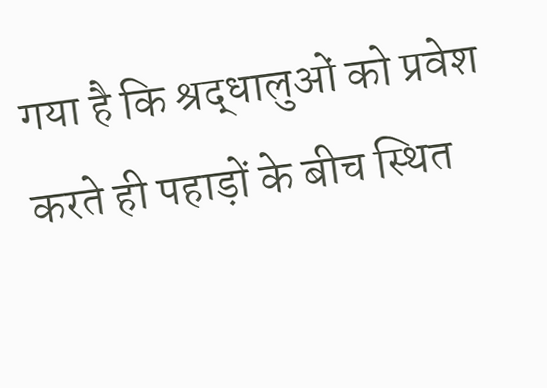गया है कि श्रद्धालुओं को प्रवेश करते ही पहाड़ों के बीच स्थित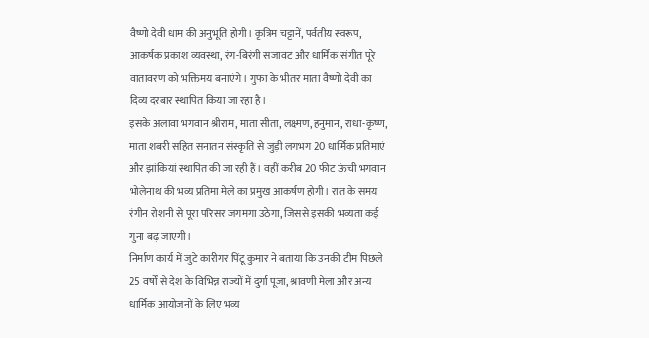वैष्णो देवी धाम की अनुभूति होगी। कृत्रिम चट्टानें, पर्वतीय स्वरूप, आकर्षक प्रकाश व्यवस्था, रंग-बिरंगी सजावट और धार्मिक संगीत पूरे वातावरण को भक्तिमय बनाएंगे। गुफा के भीतर माता वैष्णो देवी का दिव्य दरबार स्थापित किया जा रहा है।
इसके अलावा भगवान श्रीराम, माता सीता, लक्ष्मण, हनुमान, राधा-कृष्ण, माता शबरी सहित सनातन संस्कृति से जुड़ी लगभग 20 धार्मिक प्रतिमाएं और झांकियां स्थापित की जा रही हैं। वहीं करीब 20 फीट ऊंची भगवान भोलेनाथ की भव्य प्रतिमा मेले का प्रमुख आकर्षण होगी। रात के समय रंगीन रोशनी से पूरा परिसर जगमगा उठेगा, जिससे इसकी भव्यता कई गुना बढ़ जाएगी।
निर्माण कार्य में जुटे कारीगर पिंटू कुमार ने बताया कि उनकी टीम पिछले 25 वर्षों से देश के विभिन्न राज्यों में दुर्गा पूजा, श्रावणी मेला और अन्य धार्मिक आयोजनों के लिए भव्य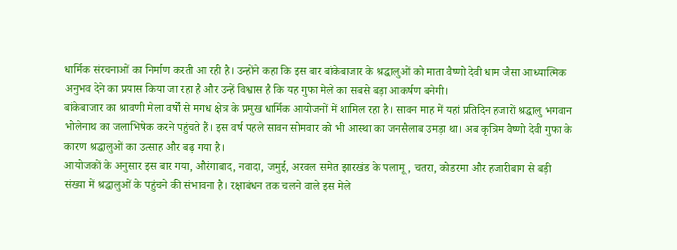धार्मिक संरचनाओं का निर्माण करती आ रही है। उन्होंने कहा कि इस बार बांकेबाजार के श्रद्धालुओं को माता वैष्णो देवी धाम जैसा आध्यात्मिक अनुभव देने का प्रयास किया जा रहा है और उन्हें विश्वास है कि यह गुफा मेले का सबसे बड़ा आकर्षण बनेगी।
बांकेबाजार का श्रावणी मेला वर्षों से मगध क्षेत्र के प्रमुख धार्मिक आयोजनों में शामिल रहा है। सावन माह में यहां प्रतिदिन हजारों श्रद्धालु भगवान भोलेनाथ का जलाभिषेक करने पहुंचते हैं। इस वर्ष पहले सावन सोमवार को भी आस्था का जनसैलाब उमड़ा था। अब कृत्रिम वैष्णो देवी गुफा के कारण श्रद्धालुओं का उत्साह और बढ़ गया है।
आयोजकों के अनुसार इस बार गया, औरंगाबाद, नवादा, जमुई, अरवल समेत झारखंड के पलामू, चतरा, कोडरमा और हजारीबाग से बड़ी संख्या में श्रद्धालुओं के पहुंचने की संभावना है। रक्षाबंधन तक चलने वाले इस मेले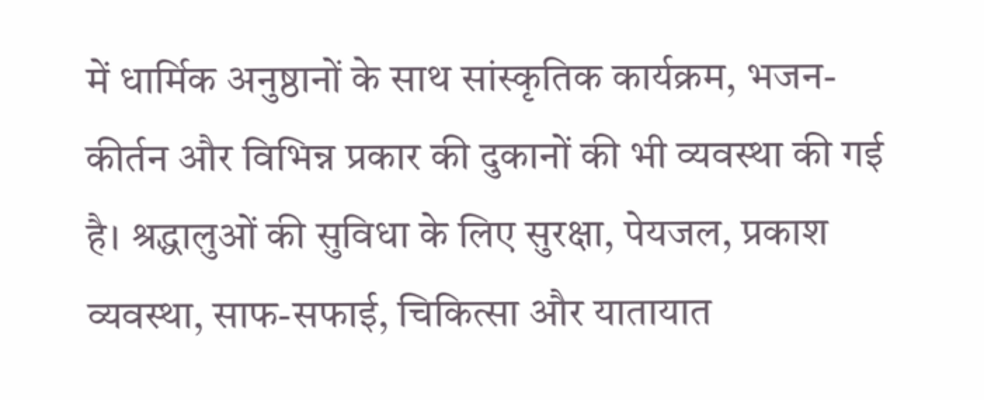में धार्मिक अनुष्ठानों के साथ सांस्कृतिक कार्यक्रम, भजन-कीर्तन और विभिन्न प्रकार की दुकानों की भी व्यवस्था की गई है। श्रद्धालुओं की सुविधा के लिए सुरक्षा, पेयजल, प्रकाश व्यवस्था, साफ-सफाई, चिकित्सा और यातायात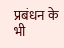प्रबंधन के भी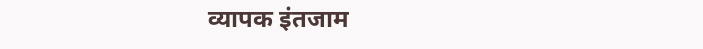व्यापक इंतजाम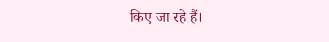किए जा रहे हैं।